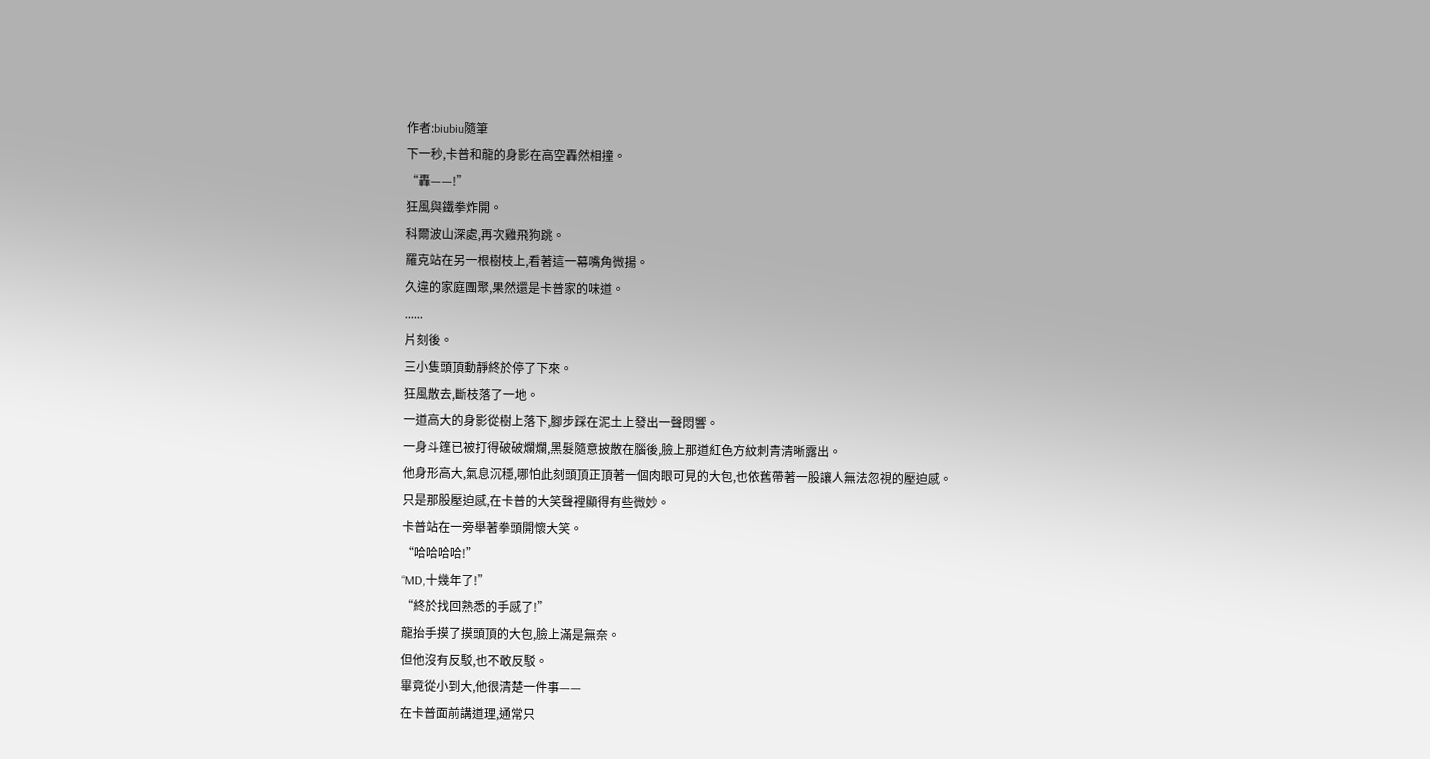作者:biubiu隨筆
下一秒,卡普和龍的身影在高空轟然相撞。
“轟——!”
狂風與鐵拳炸開。
科爾波山深處,再次雞飛狗跳。
羅克站在另一根樹枝上,看著這一幕嘴角微揚。
久違的家庭團聚,果然還是卡普家的味道。
......
片刻後。
三小隻頭頂動靜終於停了下來。
狂風散去,斷枝落了一地。
一道高大的身影從樹上落下,腳步踩在泥土上發出一聲悶響。
一身斗篷已被打得破破爛爛,黑髮隨意披散在腦後,臉上那道紅色方紋刺青清晰露出。
他身形高大,氣息沉穩,哪怕此刻頭頂正頂著一個肉眼可見的大包,也依舊帶著一股讓人無法忽視的壓迫感。
只是那股壓迫感,在卡普的大笑聲裡顯得有些微妙。
卡普站在一旁舉著拳頭開懷大笑。
“哈哈哈哈!”
“MD,十幾年了!”
“終於找回熟悉的手感了!”
龍抬手摸了摸頭頂的大包,臉上滿是無奈。
但他沒有反駁,也不敢反駁。
畢竟從小到大,他很清楚一件事——
在卡普面前講道理,通常只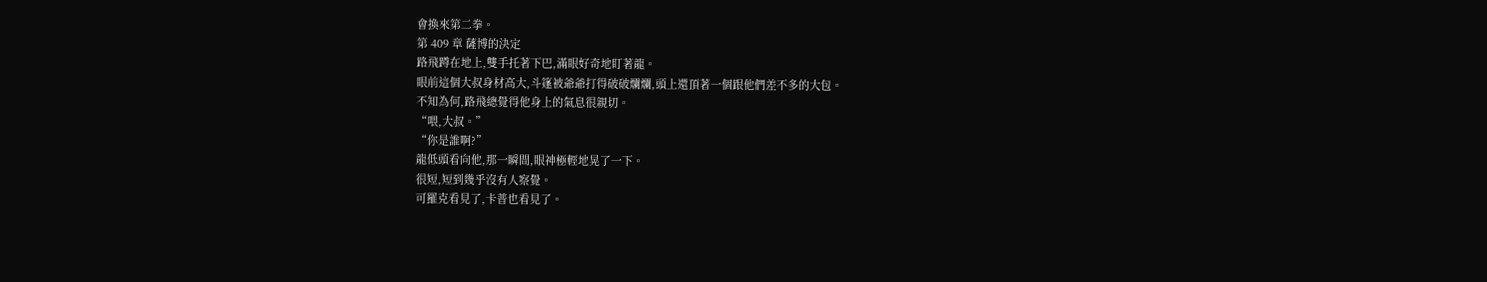會換來第二拳。
第 409 章 薩博的決定
路飛蹲在地上,雙手托著下巴,滿眼好奇地盯著龍。
眼前這個大叔身材高大,斗篷被爺爺打得破破爛爛,頭上還頂著一個跟他們差不多的大包。
不知為何,路飛總覺得他身上的氣息很親切。
“喂,大叔。”
“你是誰啊?”
龍低頭看向他,那一瞬間,眼神極輕地晃了一下。
很短,短到幾乎沒有人察覺。
可羅克看見了,卡普也看見了。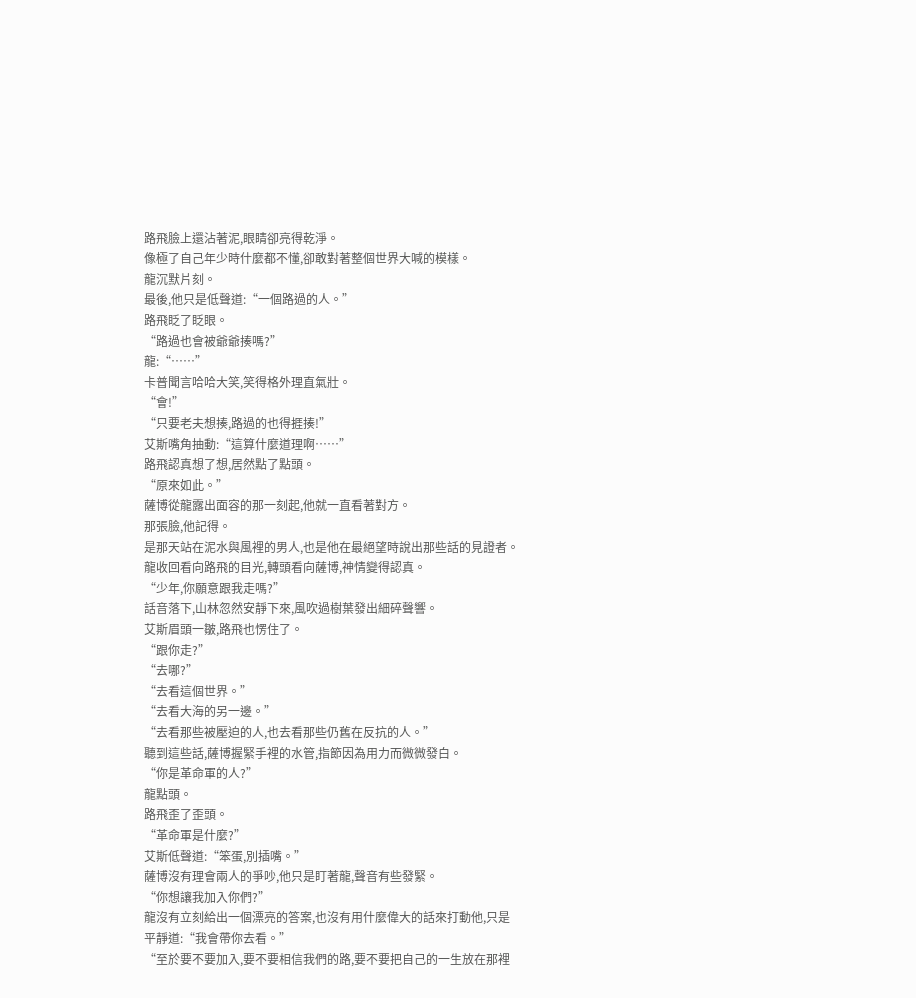路飛臉上還沾著泥,眼睛卻亮得乾淨。
像極了自己年少時什麼都不懂,卻敢對著整個世界大喊的模樣。
龍沉默片刻。
最後,他只是低聲道:“一個路過的人。”
路飛眨了眨眼。
“路過也會被爺爺揍嗎?”
龍:“……”
卡普聞言哈哈大笑,笑得格外理直氣壯。
“會!”
“只要老夫想揍,路過的也得捱揍!”
艾斯嘴角抽動:“這算什麼道理啊……”
路飛認真想了想,居然點了點頭。
“原來如此。”
薩博從龍露出面容的那一刻起,他就一直看著對方。
那張臉,他記得。
是那天站在泥水與風裡的男人,也是他在最絕望時說出那些話的見證者。
龍收回看向路飛的目光,轉頭看向薩博,神情變得認真。
“少年,你願意跟我走嗎?”
話音落下,山林忽然安靜下來,風吹過樹葉發出細碎聲響。
艾斯眉頭一皺,路飛也愣住了。
“跟你走?”
“去哪?”
“去看這個世界。”
“去看大海的另一邊。”
“去看那些被壓迫的人,也去看那些仍舊在反抗的人。”
聽到這些話,薩博握緊手裡的水管,指節因為用力而微微發白。
“你是革命軍的人?”
龍點頭。
路飛歪了歪頭。
“革命軍是什麼?”
艾斯低聲道:“笨蛋,別插嘴。”
薩博沒有理會兩人的爭吵,他只是盯著龍,聲音有些發緊。
“你想讓我加入你們?”
龍沒有立刻給出一個漂亮的答案,也沒有用什麼偉大的話來打動他,只是平靜道:“我會帶你去看。”
“至於要不要加入,要不要相信我們的路,要不要把自己的一生放在那裡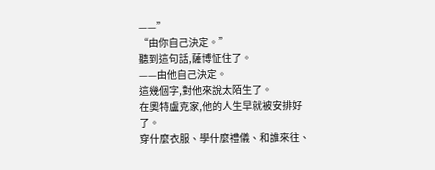——”
“由你自己決定。”
聽到這句話,薩博怔住了。
——由他自己決定。
這幾個字,對他來說太陌生了。
在奧特盧克家,他的人生早就被安排好了。
穿什麼衣服、學什麼禮儀、和誰來往、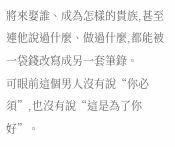將來娶誰、成為怎樣的貴族,甚至連他說過什麼、做過什麼,都能被一袋錢改寫成另一套筆錄。
可眼前這個男人沒有說“你必須”,也沒有說“這是為了你好”。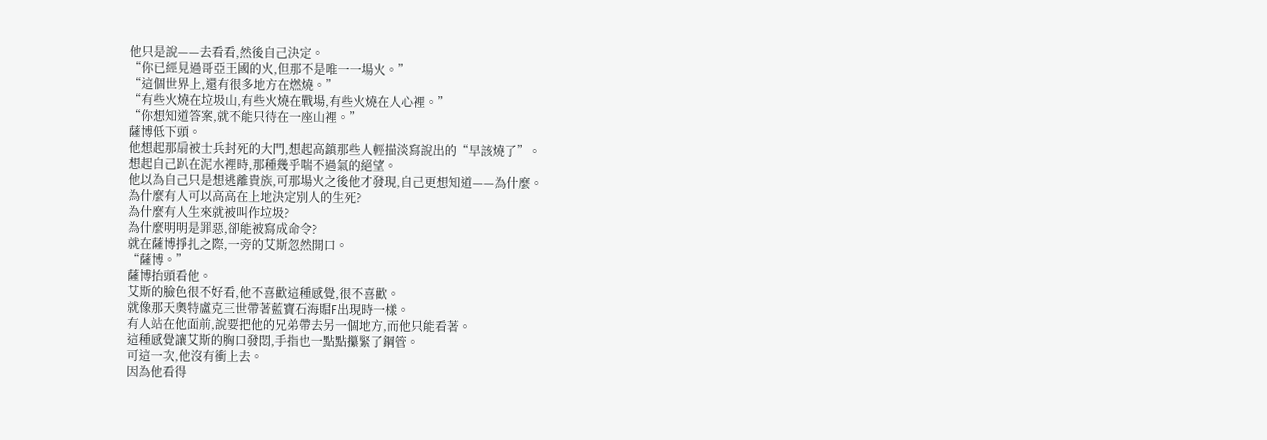他只是說——去看看,然後自己決定。
“你已經見過哥亞王國的火,但那不是唯一一場火。”
“這個世界上,還有很多地方在燃燒。”
“有些火燒在垃圾山,有些火燒在戰場,有些火燒在人心裡。”
“你想知道答案,就不能只待在一座山裡。”
薩博低下頭。
他想起那扇被士兵封死的大門,想起高鎮那些人輕描淡寫說出的“早該燒了”。
想起自己趴在泥水裡時,那種幾乎喘不過氣的絕望。
他以為自己只是想逃離貴族,可那場火之後他才發現,自己更想知道——為什麼。
為什麼有人可以高高在上地決定別人的生死?
為什麼有人生來就被叫作垃圾?
為什麼明明是罪惡,卻能被寫成命令?
就在薩博掙扎之際,一旁的艾斯忽然開口。
“薩博。”
薩博抬頭看他。
艾斯的臉色很不好看,他不喜歡這種感覺,很不喜歡。
就像那天奧特盧克三世帶著藍寶石海賵F出現時一樣。
有人站在他面前,說要把他的兄弟帶去另一個地方,而他只能看著。
這種感覺讓艾斯的胸口發悶,手指也一點點攥緊了鋼管。
可這一次,他沒有衝上去。
因為他看得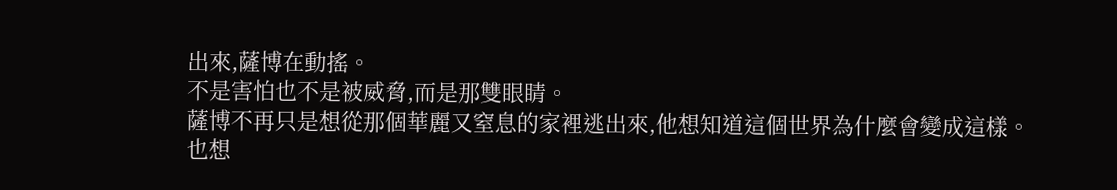出來,薩博在動搖。
不是害怕也不是被威脅,而是那雙眼睛。
薩博不再只是想從那個華麗又窒息的家裡逃出來,他想知道這個世界為什麼會變成這樣。
也想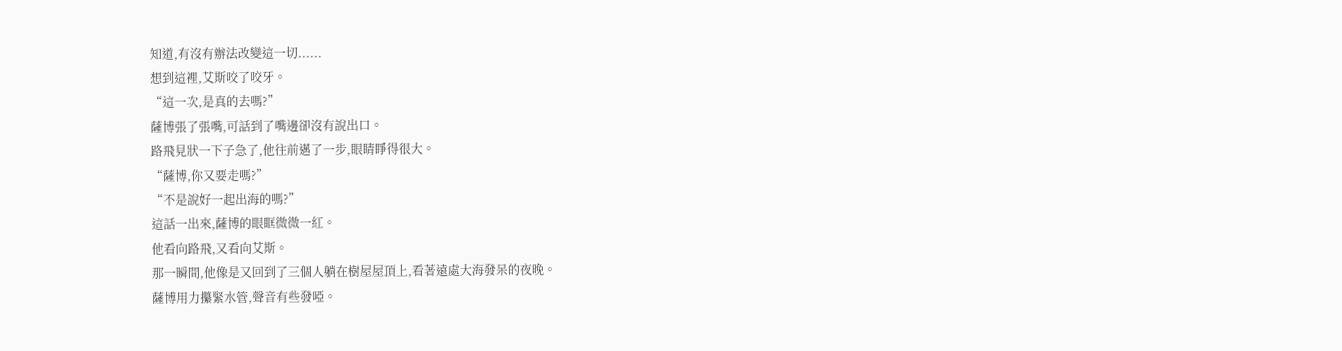知道,有沒有辦法改變這一切......
想到這裡,艾斯咬了咬牙。
“這一次,是真的去嗎?”
薩博張了張嘴,可話到了嘴邊卻沒有說出口。
路飛見狀一下子急了,他往前邁了一步,眼睛睜得很大。
“薩博,你又要走嗎?”
“不是說好一起出海的嗎?”
這話一出來,薩博的眼眶微微一紅。
他看向路飛,又看向艾斯。
那一瞬間,他像是又回到了三個人躺在樹屋屋頂上,看著遠處大海發呆的夜晚。
薩博用力攥緊水管,聲音有些發啞。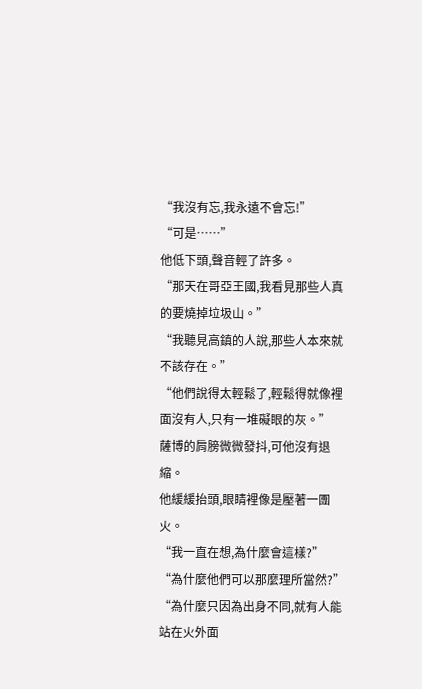“我沒有忘,我永遠不會忘!”
“可是……”
他低下頭,聲音輕了許多。
“那天在哥亞王國,我看見那些人真的要燒掉垃圾山。”
“我聽見高鎮的人說,那些人本來就不該存在。”
“他們說得太輕鬆了,輕鬆得就像裡面沒有人,只有一堆礙眼的灰。”
薩博的肩膀微微發抖,可他沒有退縮。
他緩緩抬頭,眼睛裡像是壓著一團火。
“我一直在想,為什麼會這樣?”
“為什麼他們可以那麼理所當然?”
“為什麼只因為出身不同,就有人能站在火外面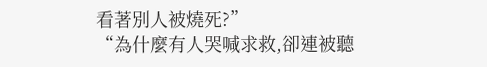看著別人被燒死?”
“為什麼有人哭喊求救,卻連被聽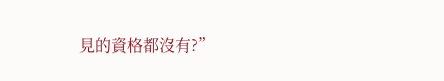見的資格都沒有?”